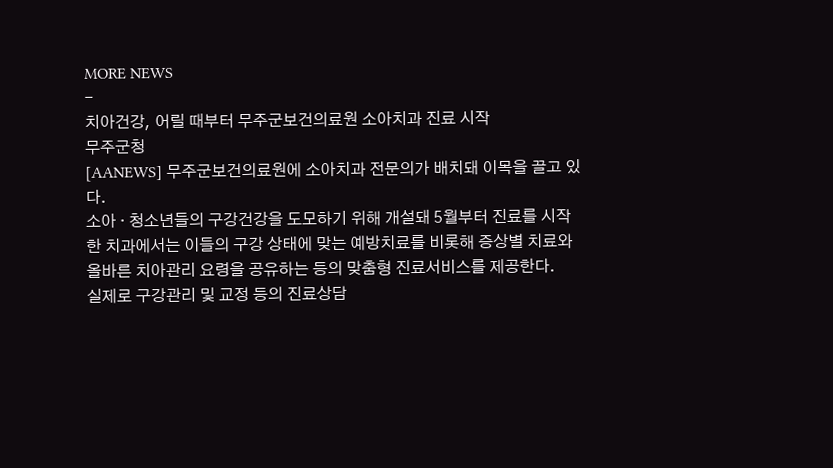MORE NEWS
-
치아건강, 어릴 때부터 무주군보건의료원 소아치과 진료 시작
무주군청
[AANEWS] 무주군보건의료원에 소아치과 전문의가 배치돼 이목을 끌고 있다.
소아 · 청소년들의 구강건강을 도모하기 위해 개설돼 5월부터 진료를 시작한 치과에서는 이들의 구강 상태에 맞는 예방치료를 비롯해 증상별 치료와 올바른 치아관리 요령을 공유하는 등의 맞춤형 진료서비스를 제공한다.
실제로 구강관리 및 교정 등의 진료상담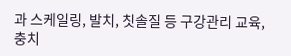과 스케일링, 발치, 칫솔질 등 구강관리 교육, 충치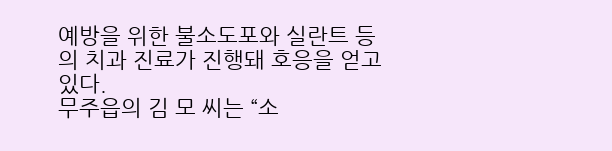예방을 위한 불소도포와 실란트 등의 치과 진료가 진행돼 호응을 얻고 있다.
무주읍의 김 모 씨는 “소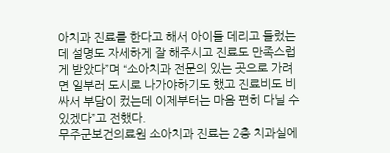아치과 진료를 한다고 해서 아이들 데리고 들렀는데 설명도 자세하게 잘 해주시고 진료도 만족스럽게 받았다”며 “소아치과 전문의 있는 곳으로 가려면 일부러 도시로 나가야하기도 했고 진료비도 비싸서 부담이 컸는데 이제부터는 마음 편히 다닐 수 있겠다”고 전했다.
무주군보건의료원 소아치과 진료는 2층 치과실에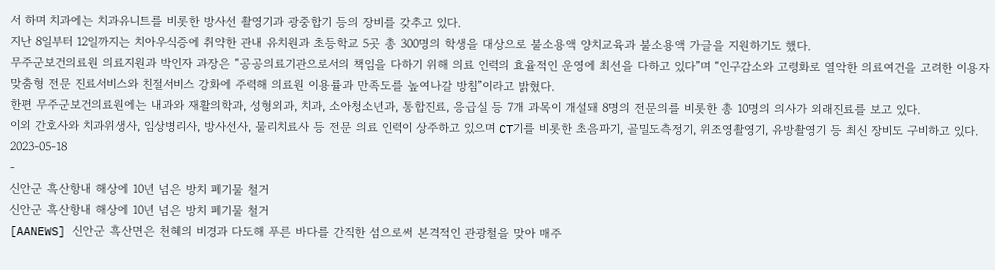서 하며 치과에는 치과유니트를 비롯한 방사선 촬영기과 광중합기 등의 장비를 갖추고 있다.
지난 8일부터 12일까지는 치아우식증에 취약한 관내 유치원과 초등학교 5곳 총 300명의 학생을 대상으로 불소용액 양치교육과 불소용액 가글을 지원하기도 했다.
무주군보건의료원 의료지원과 박인자 과장은 “공공의료기관으로서의 책임을 다하기 위해 의료 인력의 효율적인 운영에 최선을 다하고 있다”며 “인구감소와 고령화로 열악한 의료여건을 고려한 이용자 맞춤형 전문 진료서비스와 친절서비스 강화에 주력해 의료원 이용률과 만족도를 높여나갈 방침”이라고 밝혔다.
한편 무주군보건의료원에는 내과와 재활의학과, 성형외과, 치과, 소아청소년과, 통합진료, 응급실 등 7개 과목이 개설돼 8명의 전문의를 비롯한 총 10명의 의사가 외래진료를 보고 있다.
이외 간호사와 치과위생사, 임상병리사, 방사선사, 물리치료사 등 전문 의료 인력이 상주하고 있으며 CT기를 비롯한 초음파기, 골밀도측정기, 위조영촬영기, 유방촬영기 등 최신 장비도 구비하고 있다.
2023-05-18
-
신안군 흑산항내 해상에 10년 넘은 방치 폐기물 철거
신안군 흑산항내 해상에 10년 넘은 방치 폐기물 철거
[AANEWS] 신안군 흑산면은 천혜의 비경과 다도해 푸른 바다를 간직한 섬으로써 본격적인 관광철을 맞아 매주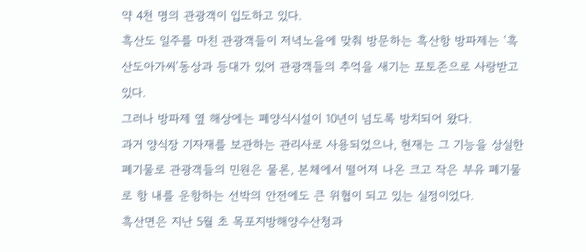약 4천 명의 관광객이 입도하고 있다.
흑산도 일주를 마친 관광객들이 저녁노을에 맞춰 방문하는 흑산항 방파제는 ‘흑산도아가씨’동상과 등대가 있어 관광객들의 추억을 새기는 포토존으로 사랑받고 있다.
그러나 방파제 옆 해상에는 폐양식시설이 10년이 넘도록 방치되어 왔다.
과거 양식장 기자재를 보관하는 관리사로 사용되었으나, 현재는 그 기능을 상실한 폐기물로 관광객들의 민원은 물론, 본체에서 떨어져 나온 크고 작은 부유 폐기물로 항 내를 운항하는 선박의 안전에도 큰 위협이 되고 있는 실정이었다.
흑산면은 지난 5월 초 목포지방해양수산청과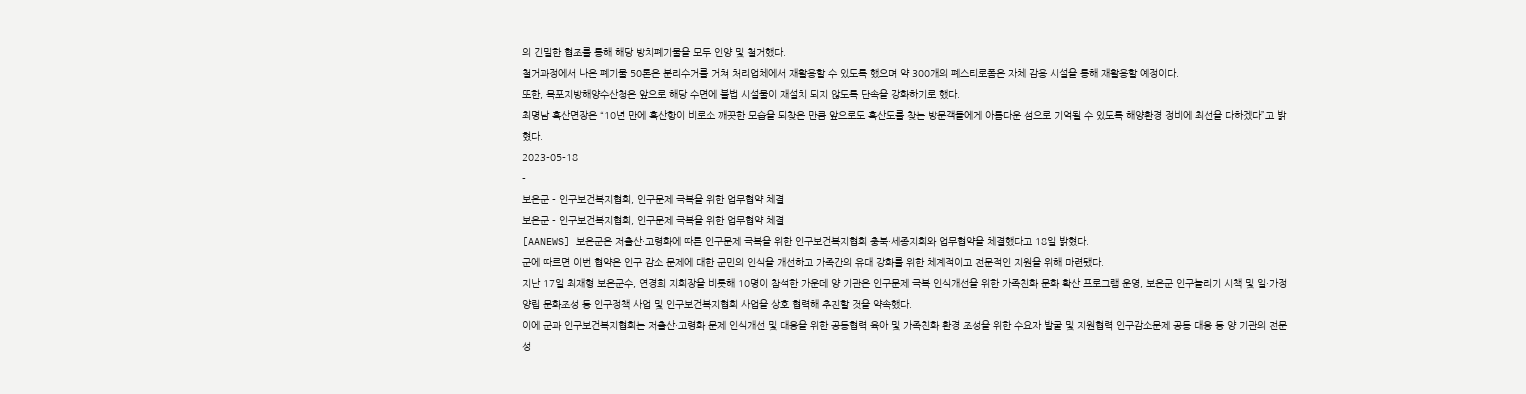의 긴밀한 협조를 통해 해당 방치폐기물을 모두 인양 및 철거했다.
철거과정에서 나온 폐기물 50톤은 분리수거를 거쳐 처리업체에서 재활용할 수 있도록 했으며 약 300개의 폐스티로폼은 자체 감용 시설을 통해 재활용할 예정이다.
또한, 목포지방해양수산청은 앞으로 해당 수면에 불법 시설물이 재설치 되지 않도록 단속을 강화하기로 했다.
최명남 흑산면장은 “10년 만에 흑산항이 비로소 깨끗한 모습을 되찾은 만큼 앞으로도 흑산도를 찾는 방문객들에게 아름다운 섬으로 기억될 수 있도록 해양환경 정비에 최선을 다하겠다”고 밝혔다.
2023-05-18
-
보은군 - 인구보건복지협회, 인구문제 극복을 위한 업무협약 체결
보은군 - 인구보건복지협회, 인구문제 극복을 위한 업무협약 체결
[AANEWS] 보은군은 저출산·고령화에 따른 인구문제 극복을 위한 인구보건복지협회 충북·세종지회와 업무협약을 체결했다고 18일 밝혔다.
군에 따르면 이번 협약은 인구 감소 문제에 대한 군민의 인식을 개선하고 가족간의 유대 강화를 위한 체계적이고 전문적인 지원을 위해 마련됐다.
지난 17일 최재형 보은군수, 연경희 지회장을 비롯해 10명이 참석한 가운데 양 기관은 인구문제 극복 인식개선을 위한 가족친화 문화 확산 프로그램 운영, 보은군 인구늘리기 시책 및 일·가정 양립 문화조성 등 인구정책 사업 및 인구보건복지협회 사업을 상호 협력해 추진할 것을 약속했다.
이에 군과 인구보건복지협회는 저출산·고령화 문제 인식개선 및 대응을 위한 공동협력 육아 및 가족친화 환경 조성을 위한 수요자 발굴 및 지원협력 인구감소문제 공동 대응 등 양 기관의 전문성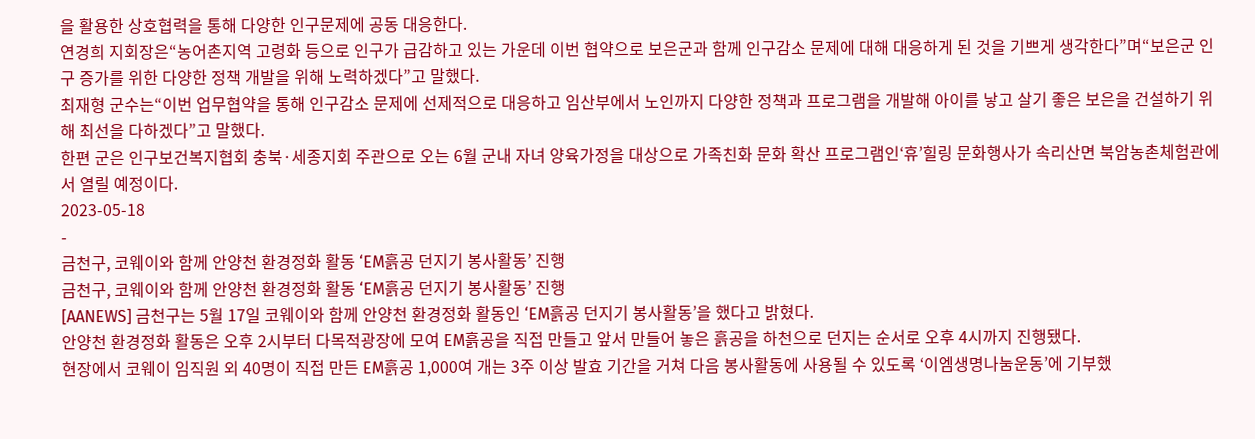을 활용한 상호협력을 통해 다양한 인구문제에 공동 대응한다.
연경희 지회장은“농어촌지역 고령화 등으로 인구가 급감하고 있는 가운데 이번 협약으로 보은군과 함께 인구감소 문제에 대해 대응하게 된 것을 기쁘게 생각한다”며“보은군 인구 증가를 위한 다양한 정책 개발을 위해 노력하겠다”고 말했다.
최재형 군수는“이번 업무협약을 통해 인구감소 문제에 선제적으로 대응하고 임산부에서 노인까지 다양한 정책과 프로그램을 개발해 아이를 낳고 살기 좋은 보은을 건설하기 위해 최선을 다하겠다”고 말했다.
한편 군은 인구보건복지협회 충북·세종지회 주관으로 오는 6월 군내 자녀 양육가정을 대상으로 가족친화 문화 확산 프로그램인‘휴’힐링 문화행사가 속리산면 북암농촌체험관에서 열릴 예정이다.
2023-05-18
-
금천구, 코웨이와 함께 안양천 환경정화 활동 ‘EM흙공 던지기 봉사활동’ 진행
금천구, 코웨이와 함께 안양천 환경정화 활동 ‘EM흙공 던지기 봉사활동’ 진행
[AANEWS] 금천구는 5월 17일 코웨이와 함께 안양천 환경정화 활동인 ‘EM흙공 던지기 봉사활동’을 했다고 밝혔다.
안양천 환경정화 활동은 오후 2시부터 다목적광장에 모여 EM흙공을 직접 만들고 앞서 만들어 놓은 흙공을 하천으로 던지는 순서로 오후 4시까지 진행됐다.
현장에서 코웨이 임직원 외 40명이 직접 만든 EM흙공 1,000여 개는 3주 이상 발효 기간을 거쳐 다음 봉사활동에 사용될 수 있도록 ‘이엠생명나눔운동’에 기부했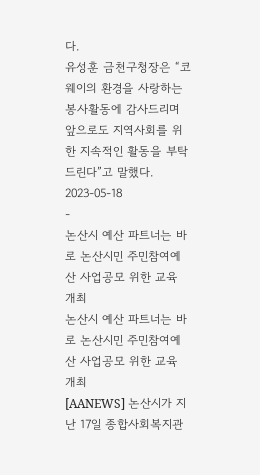다.
유성훈 금천구청장은 “코웨이의 환경을 사랑하는 봉사활동에 감사드리며 앞으로도 지역사회를 위한 지속적인 활동을 부탁드린다”고 말했다.
2023-05-18
-
논산시 예산 파트너는 바로 논산시민 주민참여예산 사업공모 위한 교육 개최
논산시 예산 파트너는 바로 논산시민 주민참여예산 사업공모 위한 교육 개최
[AANEWS] 논산시가 지난 17일 종합사회복지관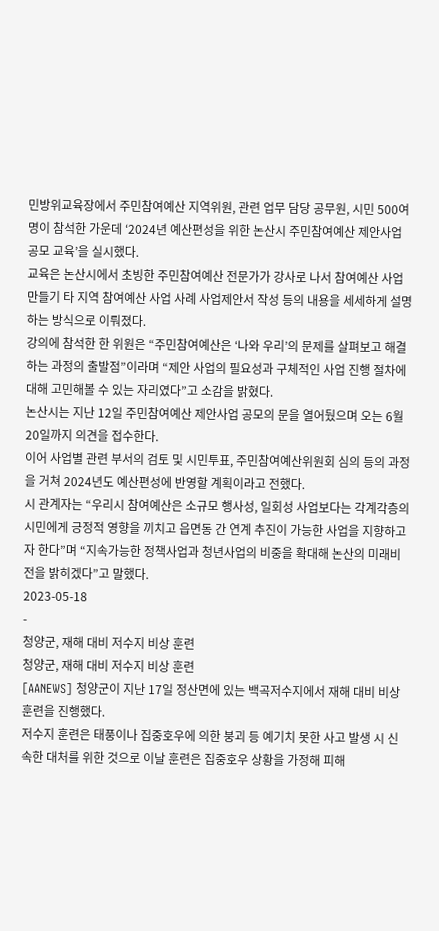민방위교육장에서 주민참여예산 지역위원, 관련 업무 담당 공무원, 시민 500여명이 참석한 가운데 ‘2024년 예산편성을 위한 논산시 주민참여예산 제안사업 공모 교육’을 실시했다.
교육은 논산시에서 초빙한 주민참여예산 전문가가 강사로 나서 참여예산 사업 만들기 타 지역 참여예산 사업 사례 사업제안서 작성 등의 내용을 세세하게 설명하는 방식으로 이뤄졌다.
강의에 참석한 한 위원은 “주민참여예산은 ‘나와 우리’의 문제를 살펴보고 해결하는 과정의 출발점”이라며 “제안 사업의 필요성과 구체적인 사업 진행 절차에 대해 고민해볼 수 있는 자리였다”고 소감을 밝혔다.
논산시는 지난 12일 주민참여예산 제안사업 공모의 문을 열어뒀으며 오는 6월 20일까지 의견을 접수한다.
이어 사업별 관련 부서의 검토 및 시민투표, 주민참여예산위원회 심의 등의 과정을 거쳐 2024년도 예산편성에 반영할 계획이라고 전했다.
시 관계자는 “우리시 참여예산은 소규모 행사성, 일회성 사업보다는 각계각층의 시민에게 긍정적 영향을 끼치고 읍면동 간 연계 추진이 가능한 사업을 지향하고자 한다”며 “지속가능한 정책사업과 청년사업의 비중을 확대해 논산의 미래비전을 밝히겠다”고 말했다.
2023-05-18
-
청양군, 재해 대비 저수지 비상 훈련
청양군, 재해 대비 저수지 비상 훈련
[AANEWS] 청양군이 지난 17일 정산면에 있는 백곡저수지에서 재해 대비 비상 훈련을 진행했다.
저수지 훈련은 태풍이나 집중호우에 의한 붕괴 등 예기치 못한 사고 발생 시 신속한 대처를 위한 것으로 이날 훈련은 집중호우 상황을 가정해 피해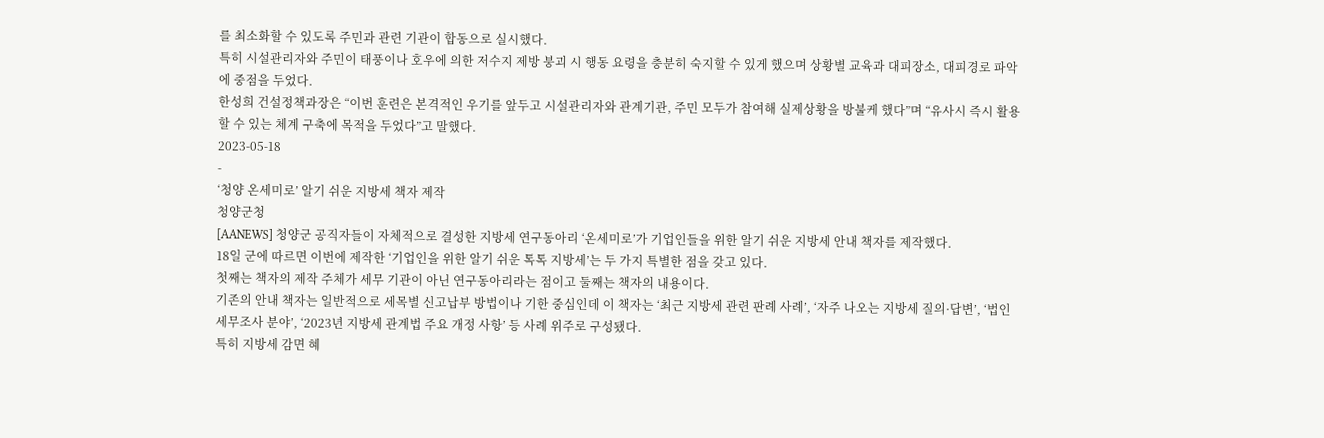를 최소화할 수 있도록 주민과 관련 기관이 합동으로 실시했다.
특히 시설관리자와 주민이 태풍이나 호우에 의한 저수지 제방 붕괴 시 행동 요령을 충분히 숙지할 수 있게 했으며 상황별 교육과 대피장소, 대피경로 파악에 중점을 두었다.
한성희 건설정책과장은 “이번 훈련은 본격적인 우기를 앞두고 시설관리자와 관계기관, 주민 모두가 참여해 실제상황을 방불케 했다”며 “유사시 즉시 활용할 수 있는 체계 구축에 목적을 두었다”고 말했다.
2023-05-18
-
‘청양 온세미로’ 알기 쉬운 지방세 책자 제작
청양군청
[AANEWS] 청양군 공직자들이 자체적으로 결성한 지방세 연구동아리 ‘온세미로’가 기업인들을 위한 알기 쉬운 지방세 안내 책자를 제작했다.
18일 군에 따르면 이번에 제작한 ‘기업인을 위한 알기 쉬운 톡톡 지방세’는 두 가지 특별한 점을 갖고 있다.
첫째는 책자의 제작 주체가 세무 기관이 아닌 연구동아리라는 점이고 둘째는 책자의 내용이다.
기존의 안내 책자는 일반적으로 세목별 신고납부 방법이나 기한 중심인데 이 책자는 ‘최근 지방세 관련 판례 사례’, ‘자주 나오는 지방세 질의·답변’, ‘법인 세무조사 분야’, ‘2023년 지방세 관계법 주요 개정 사항’ 등 사례 위주로 구성됐다.
특히 지방세 감면 혜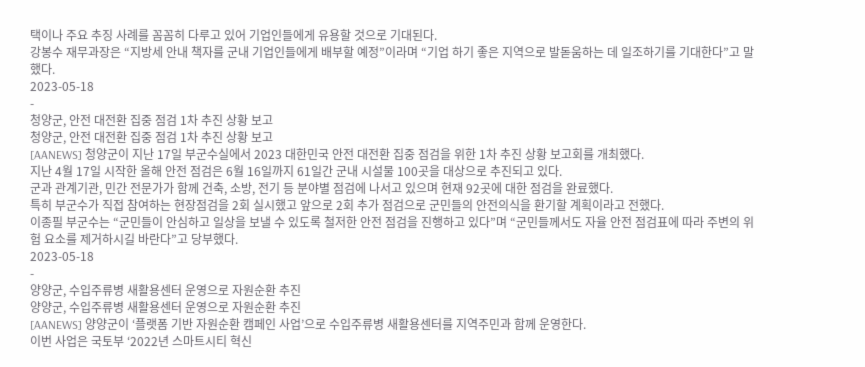택이나 주요 추징 사례를 꼼꼼히 다루고 있어 기업인들에게 유용할 것으로 기대된다.
강봉수 재무과장은 “지방세 안내 책자를 군내 기업인들에게 배부할 예정”이라며 “기업 하기 좋은 지역으로 발돋움하는 데 일조하기를 기대한다”고 말했다.
2023-05-18
-
청양군, 안전 대전환 집중 점검 1차 추진 상황 보고
청양군, 안전 대전환 집중 점검 1차 추진 상황 보고
[AANEWS] 청양군이 지난 17일 부군수실에서 2023 대한민국 안전 대전환 집중 점검을 위한 1차 추진 상황 보고회를 개최했다.
지난 4월 17일 시작한 올해 안전 점검은 6월 16일까지 61일간 군내 시설물 100곳을 대상으로 추진되고 있다.
군과 관계기관, 민간 전문가가 함께 건축, 소방, 전기 등 분야별 점검에 나서고 있으며 현재 92곳에 대한 점검을 완료했다.
특히 부군수가 직접 참여하는 현장점검을 2회 실시했고 앞으로 2회 추가 점검으로 군민들의 안전의식을 환기할 계획이라고 전했다.
이종필 부군수는 “군민들이 안심하고 일상을 보낼 수 있도록 철저한 안전 점검을 진행하고 있다”며 “군민들께서도 자율 안전 점검표에 따라 주변의 위험 요소를 제거하시길 바란다”고 당부했다.
2023-05-18
-
양양군, 수입주류병 새활용센터 운영으로 자원순환 추진
양양군, 수입주류병 새활용센터 운영으로 자원순환 추진
[AANEWS] 양양군이 ‘플랫폼 기반 자원순환 캠페인 사업’으로 수입주류병 새활용센터를 지역주민과 함께 운영한다.
이번 사업은 국토부 ‘2022년 스마트시티 혁신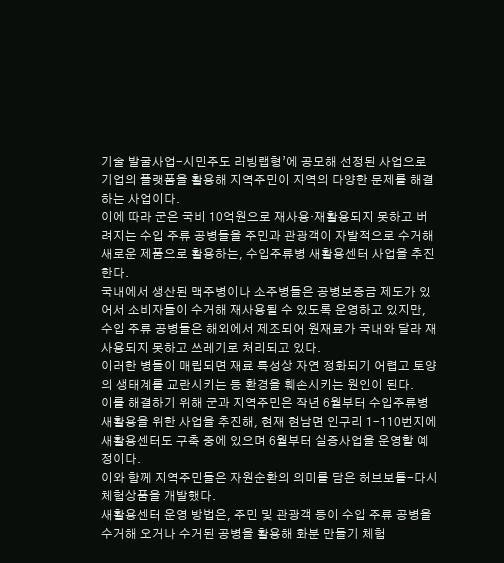기술 발굴사업-시민주도 리빙랩형’에 공모해 선정된 사업으로 기업의 플랫폼을 활용해 지역주민이 지역의 다양한 문제를 해결하는 사업이다.
이에 따라 군은 국비 10억원으로 재사용·재활용되지 못하고 버려지는 수입 주류 공병들을 주민과 관광객이 자발적으로 수거해 새로운 제품으로 활용하는, 수입주류병 새활용센터 사업을 추진한다.
국내에서 생산된 맥주병이나 소주병들은 공병보증금 제도가 있어서 소비자들이 수거해 재사용될 수 있도록 운영하고 있지만, 수입 주류 공병들은 해외에서 제조되어 원재료가 국내와 달라 재사용되지 못하고 쓰레기로 처리되고 있다.
이러한 병들이 매립되면 재료 특성상 자연 정화되기 어렵고 토양의 생태계를 교란시키는 등 환경을 훼손시키는 원인이 된다.
이를 해결하기 위해 군과 지역주민은 작년 6월부터 수입주류병 새활용을 위한 사업을 추진해, 현재 현남면 인구리 1-110번지에 새활용센터도 구축 중에 있으며 6월부터 실증사업을 운영할 예정이다.
이와 함께 지역주민들은 자원순환의 의미를 담은 허브보틀-다시 체험상품을 개발했다.
새활용센터 운영 방법은, 주민 및 관광객 등이 수입 주류 공병을 수거해 오거나 수거된 공병을 활용해 화분 만들기 체험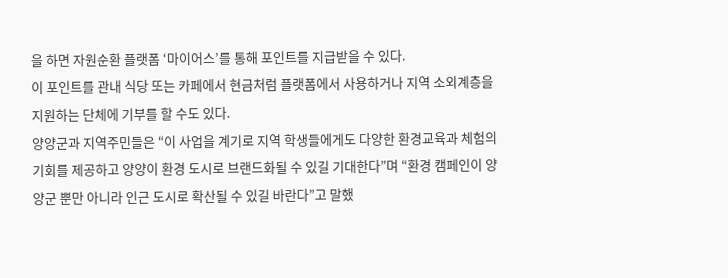을 하면 자원순환 플랫폼 ‘마이어스’를 통해 포인트를 지급받을 수 있다.
이 포인트를 관내 식당 또는 카페에서 현금처럼 플랫폼에서 사용하거나 지역 소외계층을 지원하는 단체에 기부를 할 수도 있다.
양양군과 지역주민들은 “이 사업을 계기로 지역 학생들에게도 다양한 환경교육과 체험의 기회를 제공하고 양양이 환경 도시로 브랜드화될 수 있길 기대한다”며 “환경 캠페인이 양양군 뿐만 아니라 인근 도시로 확산될 수 있길 바란다”고 말했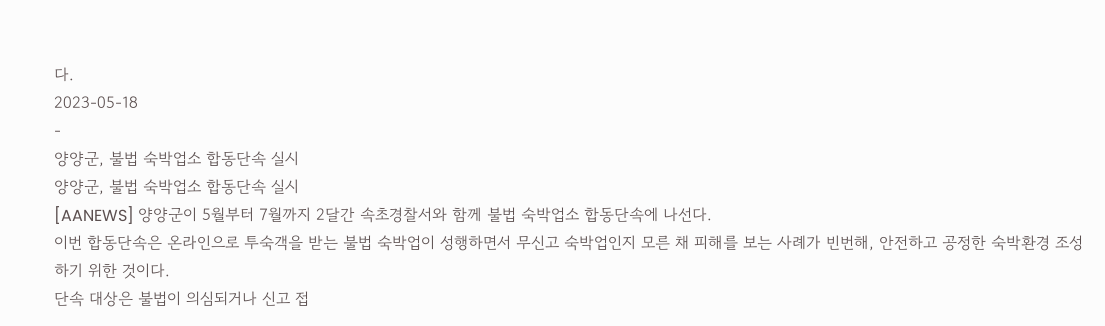다.
2023-05-18
-
양양군, 불법 숙박업소 합동단속 실시
양양군, 불법 숙박업소 합동단속 실시
[AANEWS] 양양군이 5월부터 7월까지 2달간 속초경찰서와 함께 불법 숙박업소 합동단속에 나선다.
이번 합동단속은 온라인으로 투숙객을 받는 불법 숙박업이 성행하면서 무신고 숙박업인지 모른 채 피해를 보는 사례가 빈번해, 안전하고 공정한 숙박환경 조성하기 위한 것이다.
단속 대상은 불법이 의심되거나 신고 접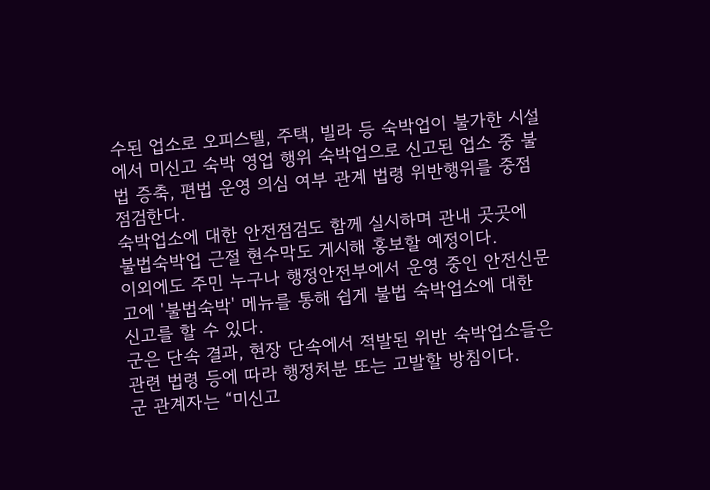수된 업소로 오피스텔, 주택, 빌라 등 숙박업이 불가한 시설에서 미신고 숙박 영업 행위 숙박업으로 신고된 업소 중 불법 증축, 편법 운영 의심 여부 관계 법령 위반행위를 중점 점검한다.
숙박업소에 대한 안전점검도 함께 실시하며 관내 곳곳에 불법숙박업 근절 현수막도 게시해 홍보할 예정이다.
이외에도 주민 누구나 행정안전부에서 운영 중인 안전신문고에 '불법숙박' 메뉴를 통해 쉽게 불법 숙박업소에 대한 신고를 할 수 있다.
군은 단속 결과, 현장 단속에서 적발된 위반 숙박업소들은 관련 법령 등에 따라 행정처분 또는 고발할 방침이다.
군 관계자는 “미신고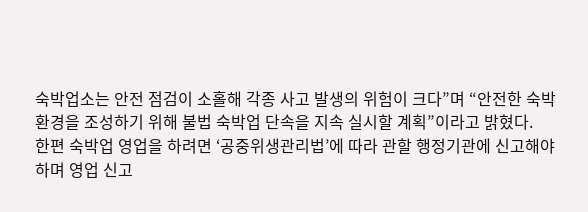숙박업소는 안전 점검이 소홀해 각종 사고 발생의 위험이 크다”며 “안전한 숙박환경을 조성하기 위해 불법 숙박업 단속을 지속 실시할 계획”이라고 밝혔다.
한편 숙박업 영업을 하려면 ‘공중위생관리법’에 따라 관할 행정기관에 신고해야 하며 영업 신고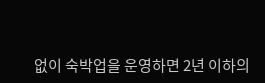없이 숙박업을 운영하면 2년 이하의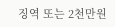징역 또는 2천만원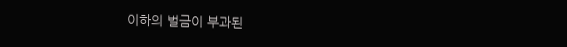이하의 벌금이 부과된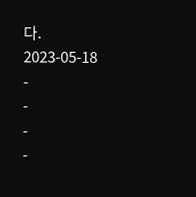다.
2023-05-18
-
-
-
-